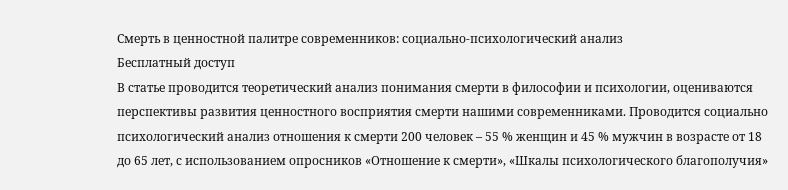Смерть в ценностной палитре современников: социально-психологический анализ
Бесплатный доступ
В статье проводится теоретический анализ понимания смерти в философии и психологии, оцениваются перспективы развития ценностного восприятия смерти нашими современниками. Проводится социально психологический анализ отношения к смерти 200 человек – 55 % женщин и 45 % мужчин в возрасте от 18 до 65 лет, с использованием опросников «Отношение к смерти», «Шкалы психологического благополучия»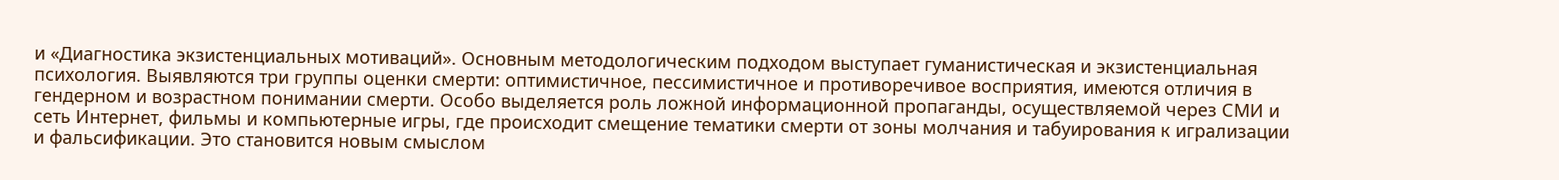и «Диагностика экзистенциальных мотиваций». Основным методологическим подходом выступает гуманистическая и экзистенциальная психология. Выявляются три группы оценки смерти: оптимистичное, пессимистичное и противоречивое восприятия, имеются отличия в гендерном и возрастном понимании смерти. Особо выделяется роль ложной информационной пропаганды, осуществляемой через СМИ и сеть Интернет, фильмы и компьютерные игры, где происходит смещение тематики смерти от зоны молчания и табуирования к игрализации и фальсификации. Это становится новым смыслом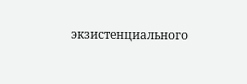экзистенциального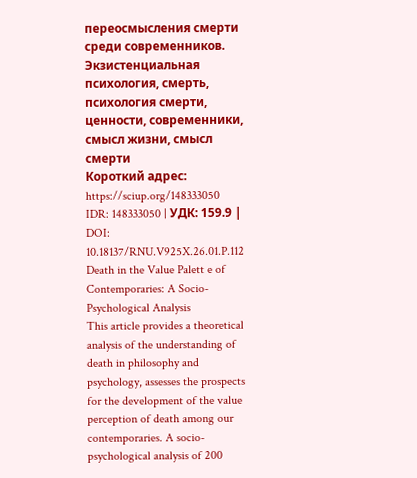переосмысления смерти среди современников.
Экзистенциальная психология, смерть, психология смерти, ценности, современники, смысл жизни, смысл смерти
Короткий адрес: https://sciup.org/148333050
IDR: 148333050 | УДК: 159.9 | DOI: 10.18137/RNU.V925X.26.01.P.112
Death in the Value Palett e of Contemporaries: A Socio-Psychological Analysis
This article provides a theoretical analysis of the understanding of death in philosophy and psychology, assesses the prospects for the development of the value perception of death among our contemporaries. A socio-psychological analysis of 200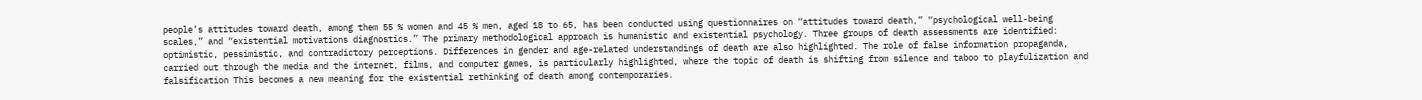people’s attitudes toward death, among them 55 % women and 45 % men, aged 18 to 65, has been conducted using questionnaires on “attitudes toward death,” “psychological well-being scales,” and “existential motivations diagnostics.” The primary methodological approach is humanistic and existential psychology. Three groups of death assessments are identified: optimistic, pessimistic, and contradictory perceptions. Differences in gender and age-related understandings of death are also highlighted. The role of false information propaganda, carried out through the media and the internet, films, and computer games, is particularly highlighted, where the topic of death is shifting from silence and taboo to playfulization and falsification This becomes a new meaning for the existential rethinking of death among contemporaries.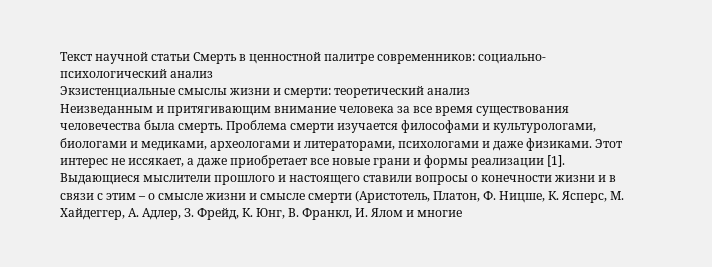Текст научной статьи Смерть в ценностной палитре современников: социально-психологический анализ
Экзистенциальные смыслы жизни и смерти: теоретический анализ
Неизведанным и притягивающим внимание человека за все время существования человечества была смерть. Проблема смерти изучается философами и культурологами, биологами и медиками, археологами и литераторами, психологами и даже физиками. Этот интерес не иссякает, а даже приобретает все новые грани и формы реализации [1].
Выдающиеся мыслители прошлого и настоящего ставили вопросы о конечности жизни и в связи с этим – о смысле жизни и смысле смерти (Аристотель, Платон, Ф. Ницше, К. Ясперс, М. Хайдеггер, А. Адлер, З. Фрейд, К. Юнг, В. Франкл, И. Ялом и многие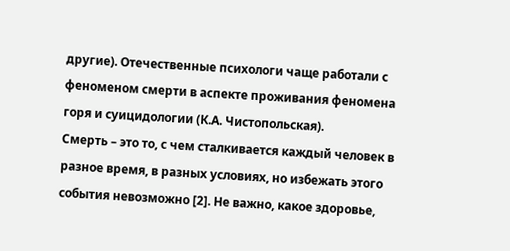другие). Отечественные психологи чаще работали с феноменом смерти в аспекте проживания феномена горя и суицидологии (К.А. Чистопольская).
Смерть – это то, с чем сталкивается каждый человек в разное время, в разных условиях, но избежать этого события невозможно [2]. Не важно, какое здоровье,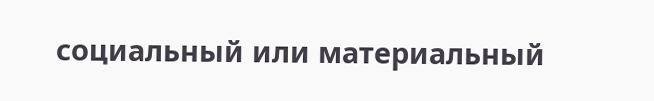социальный или материальный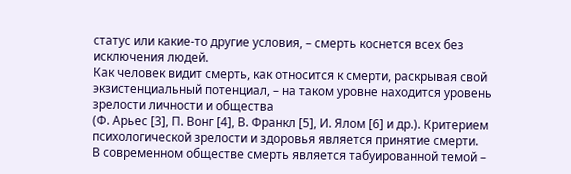статус или какие-то другие условия, – смерть коснется всех без исключения людей.
Как человек видит смерть, как относится к смерти, раскрывая свой экзистенциальный потенциал, – на таком уровне находится уровень зрелости личности и общества
(Ф. Арьес [3], П. Вонг [4], В. Франкл [5], И. Ялом [6] и др.). Критерием психологической зрелости и здоровья является принятие смерти.
В современном обществе смерть является табуированной темой –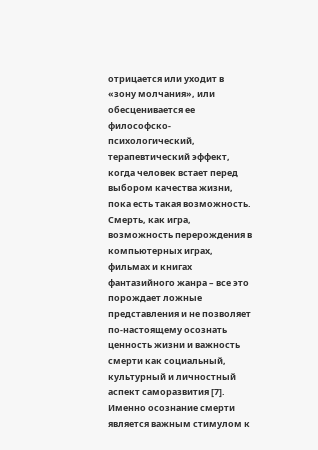отрицается или уходит в «зону молчания», или обесценивается ее философско-психологический, терапевтический эффект, когда человек встает перед выбором качества жизни, пока есть такая возможность. Смерть, как игра, возможность перерождения в компьютерных играх, фильмах и книгах фантазийного жанра – все это порождает ложные представления и не позволяет по-настоящему осознать ценность жизни и важность смерти как социальный, культурный и личностный аспект саморазвития [7]. Именно осознание смерти является важным стимулом к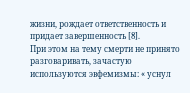жизни, рождает ответственность и придает завершенность [8].
При этом на тему смерти не принято разговаривать, зачастую используются эвфемизмы: « уснул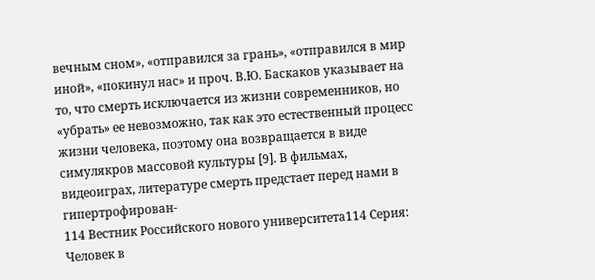вечным сном», «отправился за грань», «отправился в мир иной», «покинул нас» и проч. В.Ю. Баскаков указывает на то, что смерть исключается из жизни современников, но «убрать» ее невозможно, так как это естественный процесс жизни человека, поэтому она возвращается в виде симулякров массовой культуры [9]. В фильмах, видеоиграх, литературе смерть предстает перед нами в гипертрофирован-
114 Вестник Российского нового университета114 Серия: Человек в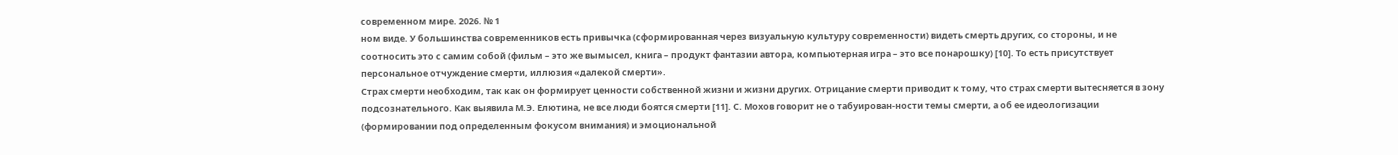современном мире. 2026. № 1
ном виде. У большинства современников есть привычка (сформированная через визуальную культуру современности) видеть смерть других, со стороны, и не соотносить это с самим собой (фильм – это же вымысел, книга – продукт фантазии автора, компьютерная игра – это все понарошку) [10]. То есть присутствует персональное отчуждение смерти, иллюзия «далекой смерти».
Страх смерти необходим, так как он формирует ценности собственной жизни и жизни других. Отрицание смерти приводит к тому, что страх смерти вытесняется в зону подсознательного. Как выявила М.Э. Елютина, не все люди боятся смерти [11]. С. Мохов говорит не о табуирован-ности темы смерти, а об ее идеологизации (формировании под определенным фокусом внимания) и эмоциональной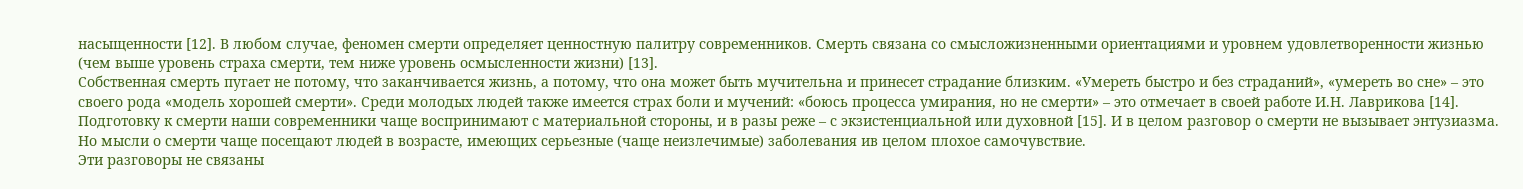насыщенности [12]. В любом случае, феномен смерти определяет ценностную палитру современников. Смерть связана со смысложизненными ориентациями и уровнем удовлетворенности жизнью (чем выше уровень страха смерти, тем ниже уровень осмысленности жизни) [13].
Собственная смерть пугает не потому, что заканчивается жизнь, а потому, что она может быть мучительна и принесет страдание близким. «Умереть быстро и без страданий», «умереть во сне» – это своего рода «модель хорошей смерти». Среди молодых людей также имеется страх боли и мучений: «боюсь процесса умирания, но не смерти» – это отмечает в своей работе И.Н. Лаврикова [14].
Подготовку к смерти наши современники чаще воспринимают с материальной стороны, и в разы реже – с экзистенциальной или духовной [15]. И в целом разговор о смерти не вызывает энтузиазма. Но мысли о смерти чаще посещают людей в возрасте, имеющих серьезные (чаще неизлечимые) заболевания ив целом плохое самочувствие.
Эти разговоры не связаны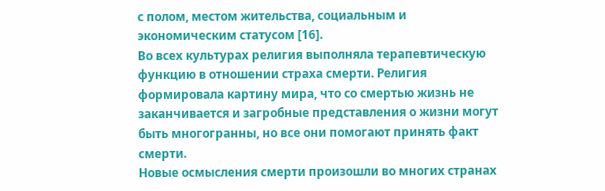с полом, местом жительства, социальным и экономическим статусом [16].
Во всех культурах религия выполняла терапевтическую функцию в отношении страха смерти. Религия формировала картину мира, что со смертью жизнь не заканчивается и загробные представления о жизни могут быть многогранны, но все они помогают принять факт смерти.
Новые осмысления смерти произошли во многих странах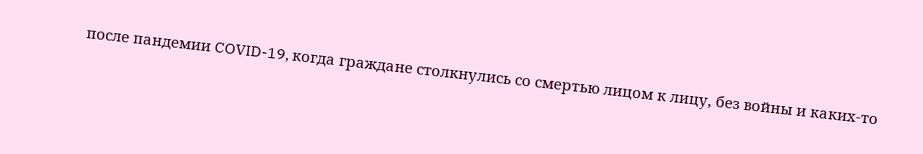после пандемии COVID-19, когда граждане столкнулись со смертью лицом к лицу, без войны и каких-то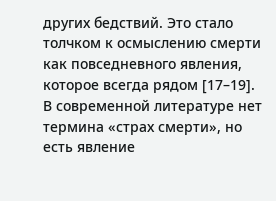других бедствий. Это стало толчком к осмыслению смерти как повседневного явления, которое всегда рядом [17–19].
В современной литературе нет термина «страх смерти», но есть явление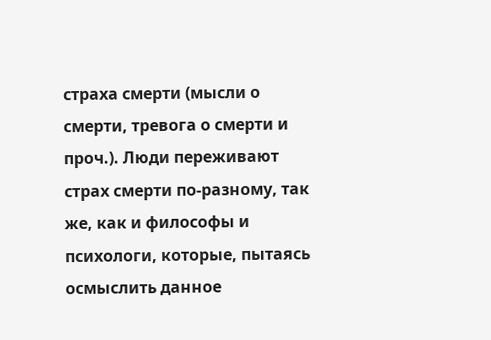страха смерти (мысли о смерти, тревога о смерти и проч.). Люди переживают страх смерти по-разному, так же, как и философы и психологи, которые, пытаясь осмыслить данное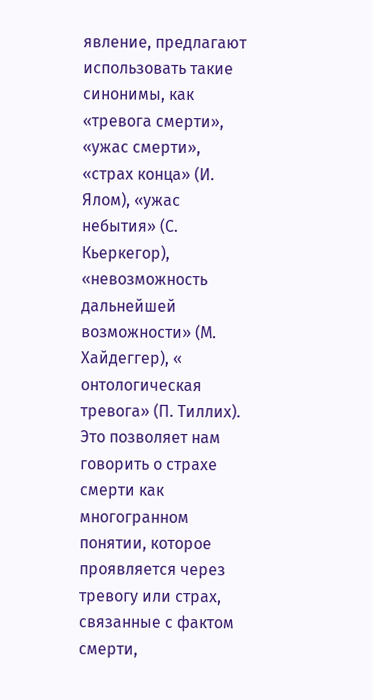явление, предлагают использовать такие синонимы, как «тревога смерти», «ужас смерти», «страх конца» (И. Ялом), «ужас небытия» (С. Кьеркегор), «невозможность дальнейшей возможности» (М. Хайдеггер), « онтологическая тревога» (П. Тиллих). Это позволяет нам говорить о страхе смерти как многогранном понятии, которое проявляется через тревогу или страх, связанные с фактом смерти,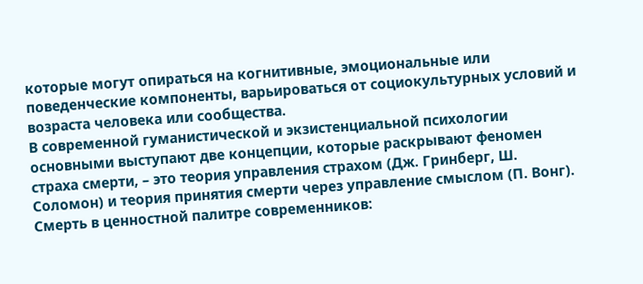которые могут опираться на когнитивные, эмоциональные или поведенческие компоненты, варьироваться от социокультурных условий и возраста человека или сообщества.
В современной гуманистической и экзистенциальной психологии основными выступают две концепции, которые раскрывают феномен страха смерти, – это теория управления страхом (Дж. Гринберг, Ш. Соломон) и теория принятия смерти через управление смыслом (П. Вонг).
Смерть в ценностной палитре современников: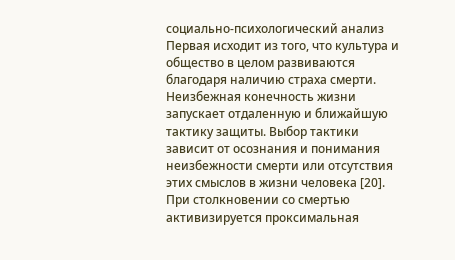социально-психологический анализ
Первая исходит из того, что культура и общество в целом развиваются благодаря наличию страха смерти. Неизбежная конечность жизни запускает отдаленную и ближайшую тактику защиты. Выбор тактики зависит от осознания и понимания неизбежности смерти или отсутствия этих смыслов в жизни человека [20]. При столкновении со смертью активизируется проксимальная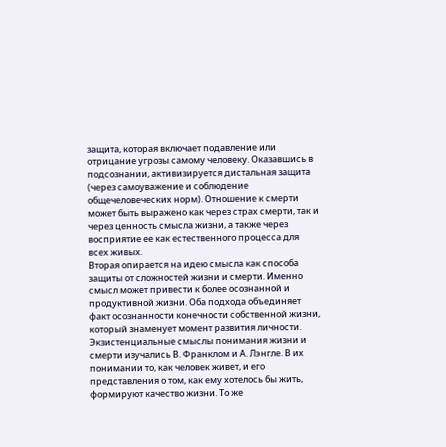защита, которая включает подавление или отрицание угрозы самому человеку. Оказавшись в подсознании, активизируется дистальная защита (через самоуважение и соблюдение общечеловеческих норм). Отношение к смерти может быть выражено как через страх смерти, так и через ценность смысла жизни, а также через восприятие ее как естественного процесса для всех живых.
Вторая опирается на идею смысла как способа защиты от сложностей жизни и смерти. Именно смысл может привести к более осознанной и продуктивной жизни. Оба подхода объединяет факт осознанности конечности собственной жизни, который знаменует момент развития личности.
Экзистенциальные смыслы понимания жизни и смерти изучались В. Франклом и А. Лэнгле. В их понимании то, как человек живет, и его представления о том, как ему хотелось бы жить, формируют качество жизни. То же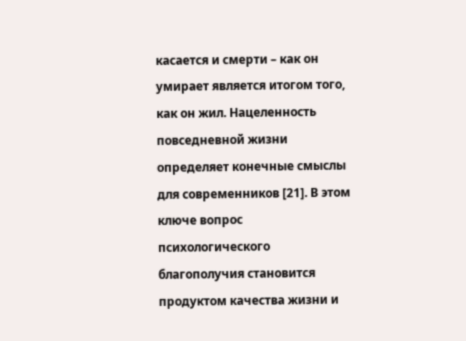касается и смерти – как он умирает является итогом того, как он жил. Нацеленность повседневной жизни определяет конечные смыслы для современников [21]. В этом ключе вопрос психологического благополучия становится продуктом качества жизни и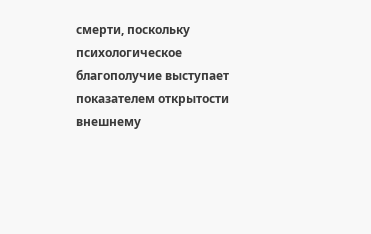смерти, поскольку психологическое благополучие выступает показателем открытости внешнему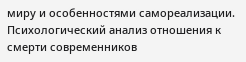миру и особенностями самореализации.
Психологический анализ отношения к смерти современников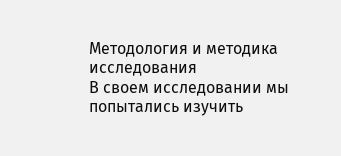Методология и методика исследования
В своем исследовании мы попытались изучить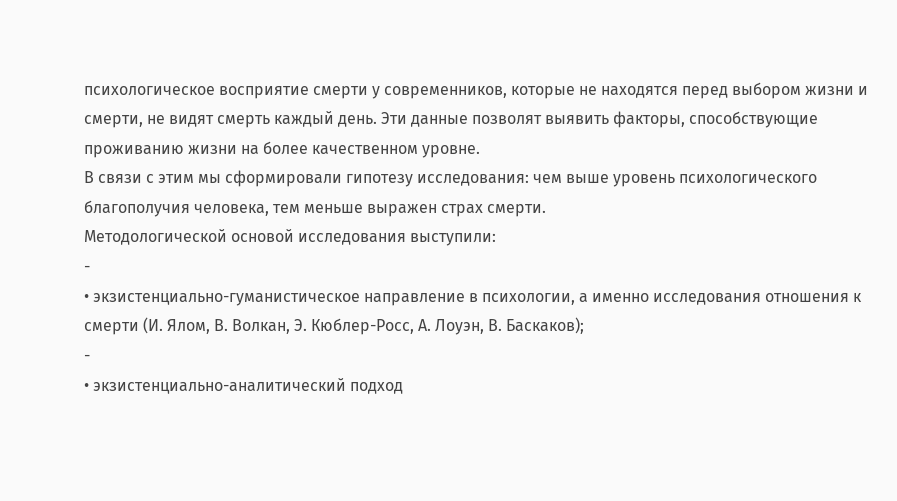психологическое восприятие смерти у современников, которые не находятся перед выбором жизни и смерти, не видят смерть каждый день. Эти данные позволят выявить факторы, способствующие проживанию жизни на более качественном уровне.
В связи с этим мы сформировали гипотезу исследования: чем выше уровень психологического благополучия человека, тем меньше выражен страх смерти.
Методологической основой исследования выступили:
-
• экзистенциально-гуманистическое направление в психологии, а именно исследования отношения к смерти (И. Ялом, В. Волкан, Э. Кюблер-Росс, А. Лоуэн, В. Баскаков);
-
• экзистенциально-аналитический подход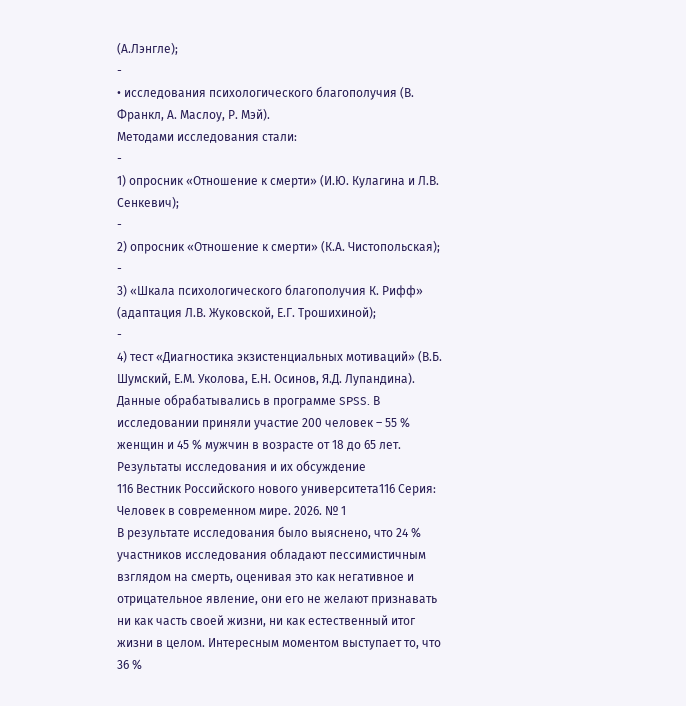(А.Лэнгле);
-
• исследования психологического благополучия (В. Франкл, А. Маслоу, Р. Мэй).
Методами исследования стали:
-
1) опросник «Отношение к смерти» (И.Ю. Кулагина и Л.В. Сенкевич);
-
2) опросник «Отношение к смерти» (К.А. Чистопольская);
-
3) «Шкала психологического благополучия К. Рифф» (адаптация Л.В. Жуковской, Е.Г. Трошихиной);
-
4) тест «Диагностика экзистенциальных мотиваций» (В.Б. Шумский, Е.М. Уколова, Е.Н. Осинов, Я.Д. Лупандина).
Данные обрабатывались в программе SPSS. В исследовании приняли участие 200 человек – 55 % женщин и 45 % мужчин в возрасте от 18 до 65 лет.
Результаты исследования и их обсуждение
116 Вестник Российского нового университета116 Серия: Человек в современном мире. 2026. № 1
В результате исследования было выяснено, что 24 % участников исследования обладают пессимистичным взглядом на смерть, оценивая это как негативное и отрицательное явление, они его не желают признавать ни как часть своей жизни, ни как естественный итог жизни в целом. Интересным моментом выступает то, что 36 %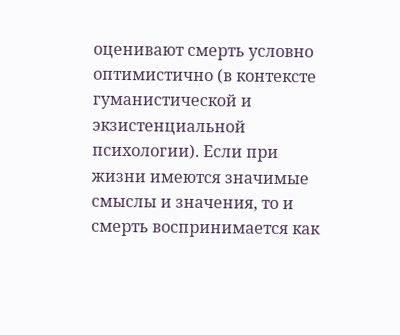оценивают смерть условно оптимистично (в контексте гуманистической и экзистенциальной психологии). Если при жизни имеются значимые смыслы и значения, то и смерть воспринимается как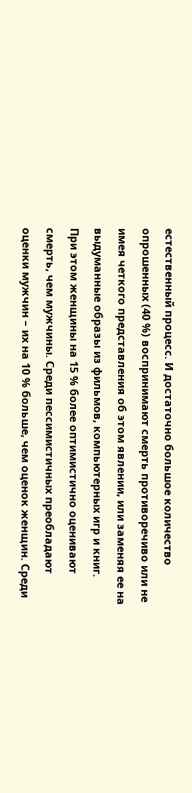естественный процесс. И достаточно большое количество опрошенных (40 %) воспринимают смерть противоречиво или не имея четкого представления об этом явлении, или заменяя ее на выдуманные образы из фильмов, компьютерных игр и книг.
При этом женщины на 15 % более оптимистично оценивают смерть, чем мужчины. Среди пессимистичных преобладают оценки мужчин – их на 10 % больше, чем оценок женщин. Среди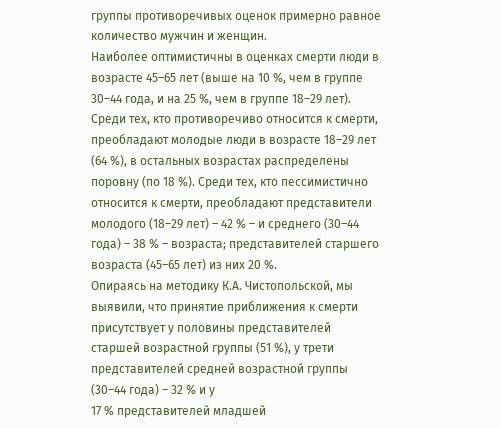группы противоречивых оценок примерно равное количество мужчин и женщин.
Наиболее оптимистичны в оценках смерти люди в возрасте 45–65 лет (выше на 10 %, чем в группе 30–44 года, и на 25 %, чем в группе 18–29 лет). Среди тех, кто противоречиво относится к смерти, преобладают молодые люди в возрасте 18–29 лет (64 %), в остальных возрастах распределены поровну (по 18 %). Среди тех, кто пессимистично относится к смерти, преобладают представители молодого (18–29 лет) – 42 % – и среднего (30–44 года) – 38 % – возраста; представителей старшего возраста (45–65 лет) из них 20 %.
Опираясь на методику К.А. Чистопольской, мы выявили, что принятие приближения к смерти присутствует у половины представителей старшей возрастной группы (51 %), у трети представителей средней возрастной группы (30–44 года) – 32 % и у
17 % представителей младшей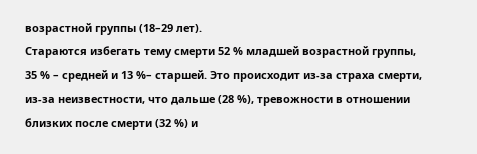возрастной группы (18–29 лет).
Стараются избегать тему смерти 52 % младшей возрастной группы, 35 % – средней и 13 %– старшей. Это происходит из-за страха смерти, из-за неизвестности, что дальше (28 %), тревожности в отношении близких после смерти (32 %) и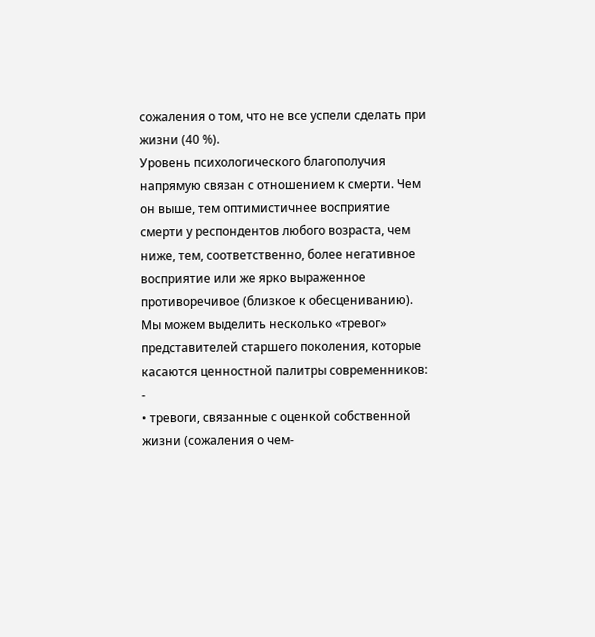сожаления о том, что не все успели сделать при жизни (40 %).
Уровень психологического благополучия напрямую связан с отношением к смерти. Чем он выше, тем оптимистичнее восприятие смерти у респондентов любого возраста, чем ниже, тем, соответственно, более негативное восприятие или же ярко выраженное противоречивое (близкое к обесцениванию).
Мы можем выделить несколько «тревог» представителей старшего поколения, которые касаются ценностной палитры современников:
-
• тревоги, связанные с оценкой собственной жизни (сожаления о чем-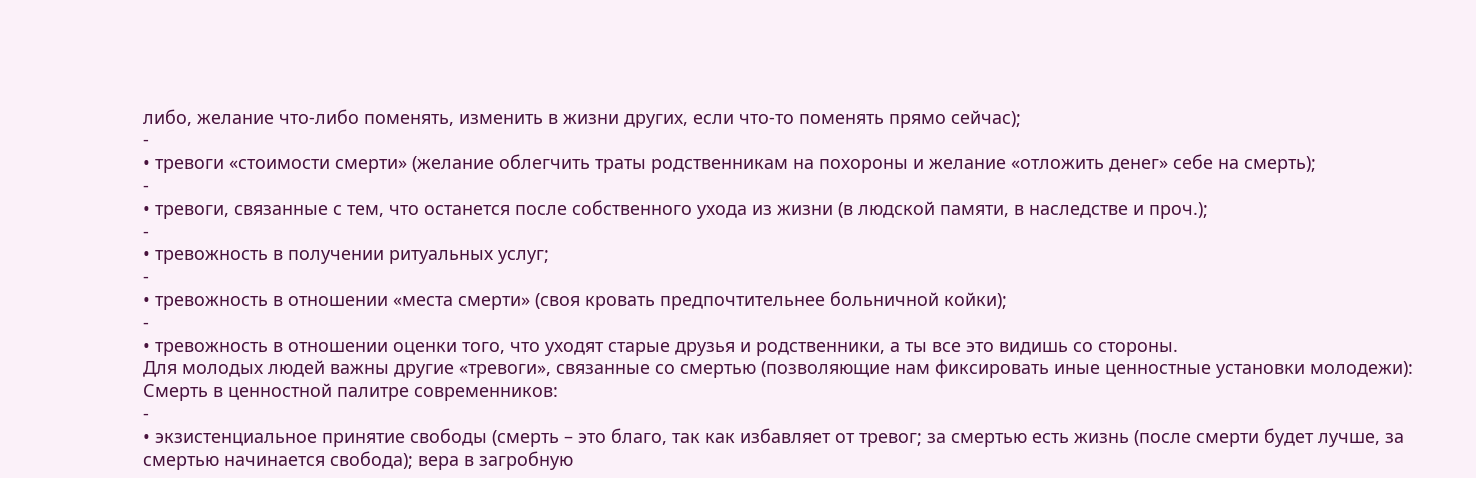либо, желание что-либо поменять, изменить в жизни других, если что-то поменять прямо сейчас);
-
• тревоги «стоимости смерти» (желание облегчить траты родственникам на похороны и желание «отложить денег» себе на смерть);
-
• тревоги, связанные с тем, что останется после собственного ухода из жизни (в людской памяти, в наследстве и проч.);
-
• тревожность в получении ритуальных услуг;
-
• тревожность в отношении «места смерти» (своя кровать предпочтительнее больничной койки);
-
• тревожность в отношении оценки того, что уходят старые друзья и родственники, а ты все это видишь со стороны.
Для молодых людей важны другие «тревоги», связанные со смертью (позволяющие нам фиксировать иные ценностные установки молодежи):
Смерть в ценностной палитре современников:
-
• экзистенциальное принятие свободы (смерть – это благо, так как избавляет от тревог; за смертью есть жизнь (после смерти будет лучше, за смертью начинается свобода); вера в загробную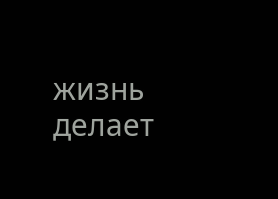жизнь делает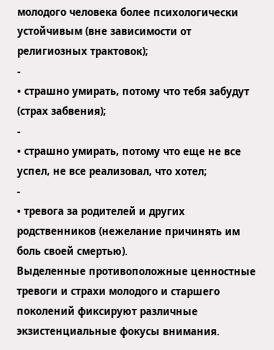молодого человека более психологически устойчивым (вне зависимости от религиозных трактовок);
-
• страшно умирать, потому что тебя забудут (страх забвения);
-
• страшно умирать, потому что еще не все успел, не все реализовал, что хотел;
-
• тревога за родителей и других родственников (нежелание причинять им боль своей смертью).
Выделенные противоположные ценностные тревоги и страхи молодого и старшего поколений фиксируют различные экзистенциальные фокусы внимания.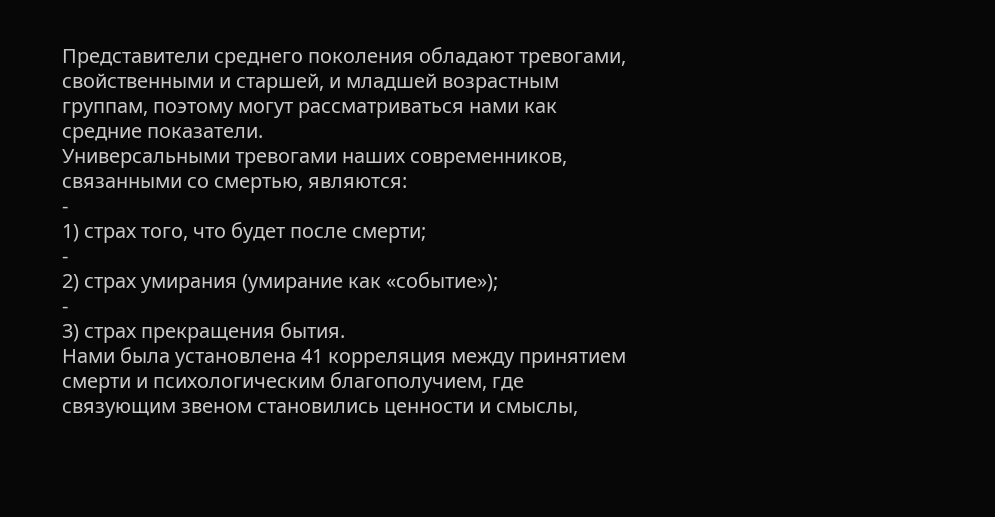Представители среднего поколения обладают тревогами, свойственными и старшей, и младшей возрастным группам, поэтому могут рассматриваться нами как средние показатели.
Универсальными тревогами наших современников, связанными со смертью, являются:
-
1) страх того, что будет после смерти;
-
2) страх умирания (умирание как «событие»);
-
3) страх прекращения бытия.
Нами была установлена 41 корреляция между принятием смерти и психологическим благополучием, где связующим звеном становились ценности и смыслы,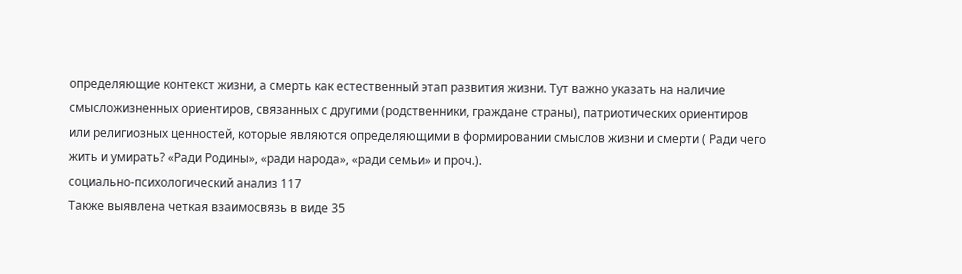определяющие контекст жизни, а смерть как естественный этап развития жизни. Тут важно указать на наличие смысложизненных ориентиров, связанных с другими (родственники, граждане страны), патриотических ориентиров или религиозных ценностей, которые являются определяющими в формировании смыслов жизни и смерти ( Ради чего жить и умирать? «Ради Родины», «ради народа», «ради семьи» и проч.).
социально-психологический анализ 117
Также выявлена четкая взаимосвязь в виде 35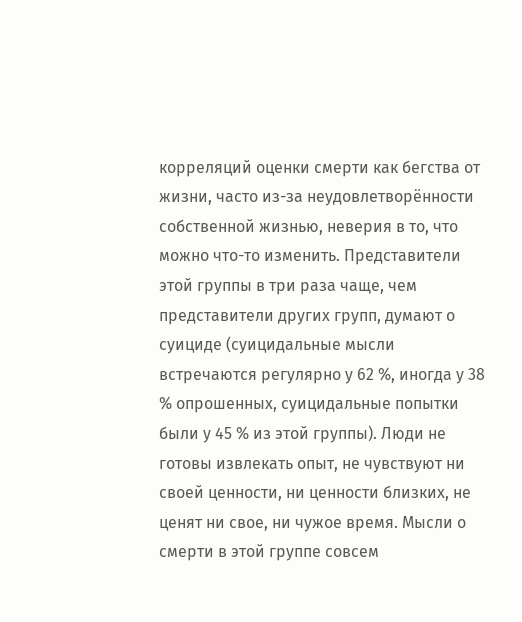корреляций оценки смерти как бегства от жизни, часто из-за неудовлетворённости собственной жизнью, неверия в то, что можно что-то изменить. Представители этой группы в три раза чаще, чем представители других групп, думают о суициде (суицидальные мысли встречаются регулярно у 62 %, иногда у 38 % опрошенных, суицидальные попытки были у 45 % из этой группы). Люди не готовы извлекать опыт, не чувствуют ни своей ценности, ни ценности близких, не ценят ни свое, ни чужое время. Мысли о смерти в этой группе совсем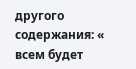другого содержания: « всем будет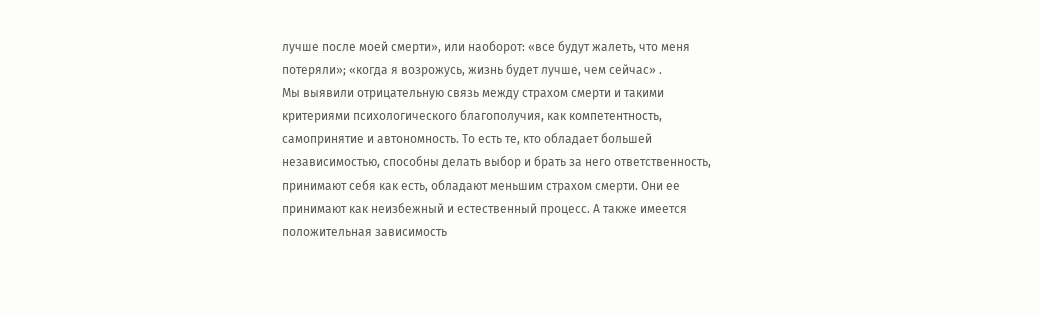лучше после моей смерти», или наоборот: «все будут жалеть, что меня потеряли»; «когда я возрожусь, жизнь будет лучше, чем сейчас» .
Мы выявили отрицательную связь между страхом смерти и такими критериями психологического благополучия, как компетентность, самопринятие и автономность. То есть те, кто обладает большей независимостью, способны делать выбор и брать за него ответственность, принимают себя как есть, обладают меньшим страхом смерти. Они ее принимают как неизбежный и естественный процесс. А также имеется положительная зависимость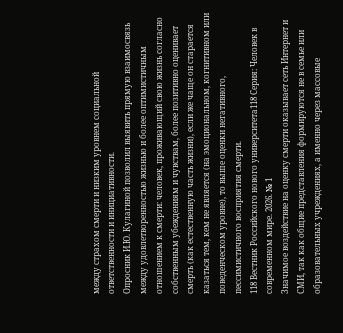между страхом смерти и низким уровнем социальной ответственности и инициативности.
Опросник И.Ю. Кулагиной позволил выявить прямую взаимосвязь между удовлетворенностью жизнью и более оптимистичным отношением к смерти: человек, проживающий свою жизнь согласно собственным убеждениям и чувствам, более позитивно оценивает смерть (как естественную часть жизни), если же чаще он старается казаться тем, кем не является (на эмоциональном, когнитивном или поведенческом уровне), то выше оценки негативного, пессимистичного восприятия смерти.
118 Вестник Российского нового университета118 Серия: Человек в современном мире. 2026. № 1
Значимое воздействие на оценку смерти оказывает сеть Интернет и СМИ, так как общие представления формируются не в семье или образовательных учреждениях, а именно через массовые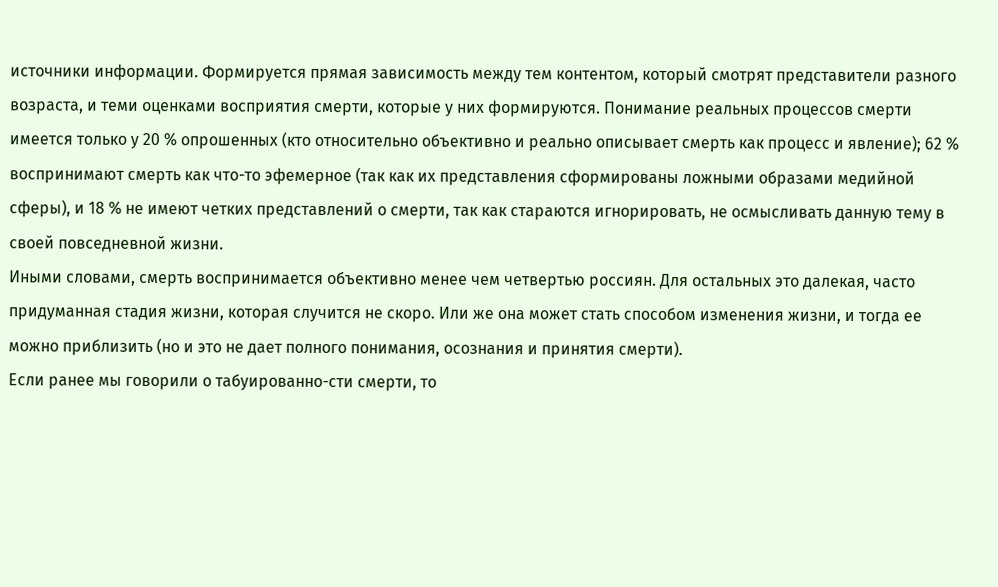источники информации. Формируется прямая зависимость между тем контентом, который смотрят представители разного возраста, и теми оценками восприятия смерти, которые у них формируются. Понимание реальных процессов смерти имеется только у 20 % опрошенных (кто относительно объективно и реально описывает смерть как процесс и явление); 62 % воспринимают смерть как что-то эфемерное (так как их представления сформированы ложными образами медийной сферы), и 18 % не имеют четких представлений о смерти, так как стараются игнорировать, не осмысливать данную тему в своей повседневной жизни.
Иными словами, смерть воспринимается объективно менее чем четвертью россиян. Для остальных это далекая, часто придуманная стадия жизни, которая случится не скоро. Или же она может стать способом изменения жизни, и тогда ее можно приблизить (но и это не дает полного понимания, осознания и принятия смерти).
Если ранее мы говорили о табуированно-сти смерти, то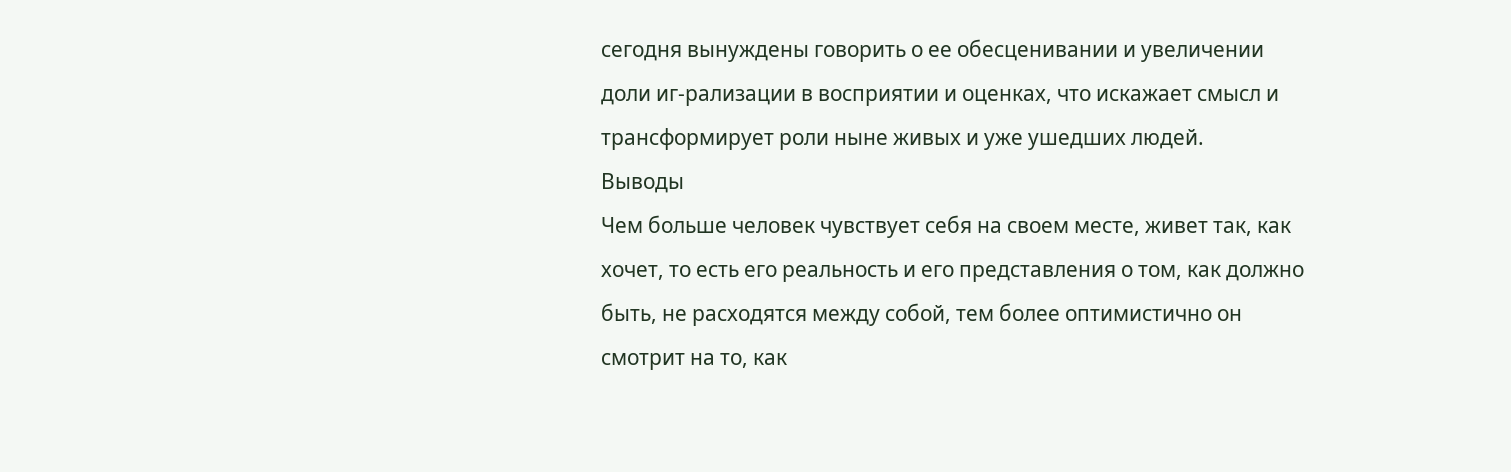сегодня вынуждены говорить о ее обесценивании и увеличении доли иг-рализации в восприятии и оценках, что искажает смысл и трансформирует роли ныне живых и уже ушедших людей.
Выводы
Чем больше человек чувствует себя на своем месте, живет так, как хочет, то есть его реальность и его представления о том, как должно быть, не расходятся между собой, тем более оптимистично он смотрит на то, как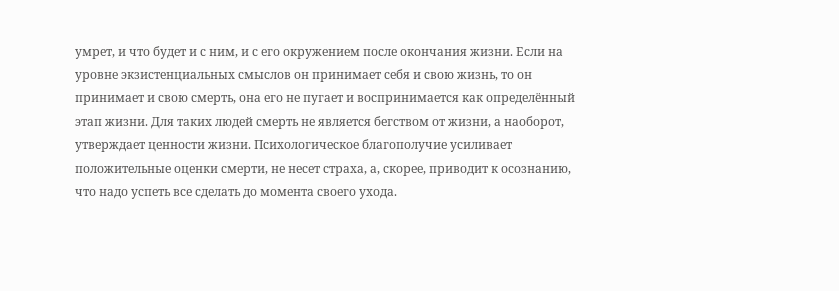умрет, и что будет и с ним, и с его окружением после окончания жизни. Если на уровне экзистенциальных смыслов он принимает себя и свою жизнь, то он принимает и свою смерть, она его не пугает и воспринимается как определённый этап жизни. Для таких людей смерть не является бегством от жизни, а наоборот, утверждает ценности жизни. Психологическое благополучие усиливает положительные оценки смерти, не несет страха, а, скорее, приводит к осознанию, что надо успеть все сделать до момента своего ухода.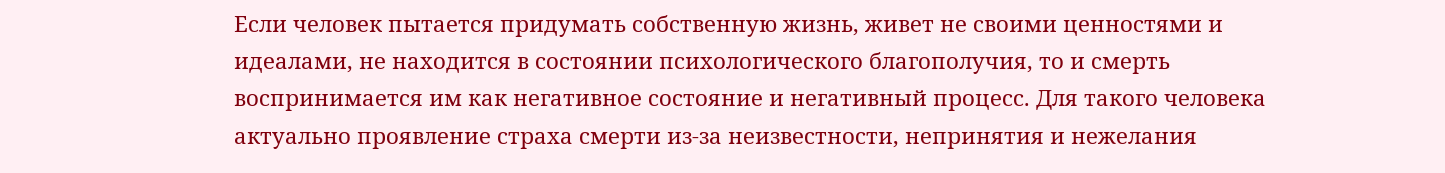Если человек пытается придумать собственную жизнь, живет не своими ценностями и идеалами, не находится в состоянии психологического благополучия, то и смерть воспринимается им как негативное состояние и негативный процесс. Для такого человека актуально проявление страха смерти из-за неизвестности, непринятия и нежелания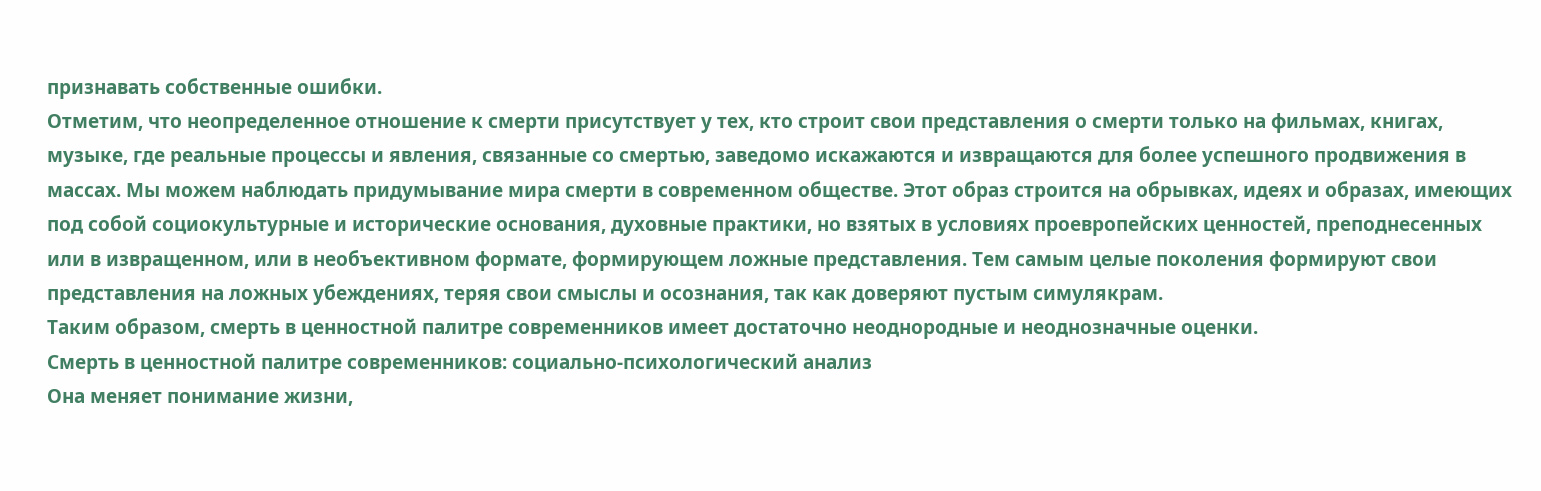признавать собственные ошибки.
Отметим, что неопределенное отношение к смерти присутствует у тех, кто строит свои представления о смерти только на фильмах, книгах, музыке, где реальные процессы и явления, связанные со смертью, заведомо искажаются и извращаются для более успешного продвижения в массах. Мы можем наблюдать придумывание мира смерти в современном обществе. Этот образ строится на обрывках, идеях и образах, имеющих под собой социокультурные и исторические основания, духовные практики, но взятых в условиях проевропейских ценностей, преподнесенных или в извращенном, или в необъективном формате, формирующем ложные представления. Тем самым целые поколения формируют свои представления на ложных убеждениях, теряя свои смыслы и осознания, так как доверяют пустым симулякрам.
Таким образом, смерть в ценностной палитре современников имеет достаточно неоднородные и неоднозначные оценки.
Смерть в ценностной палитре современников: социально-психологический анализ
Она меняет понимание жизни,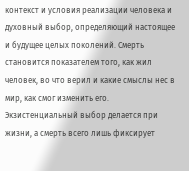контекст и условия реализации человека и духовный выбор, определяющий настоящее и будущее целых поколений. Смерть становится показателем того, как жил человек, во что верил и какие смыслы нес в мир, как смог изменить его. Экзистенциальный выбор делается при жизни, а смерть всего лишь фиксирует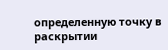определенную точку в раскрытии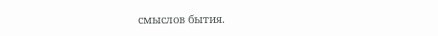смыслов бытия.